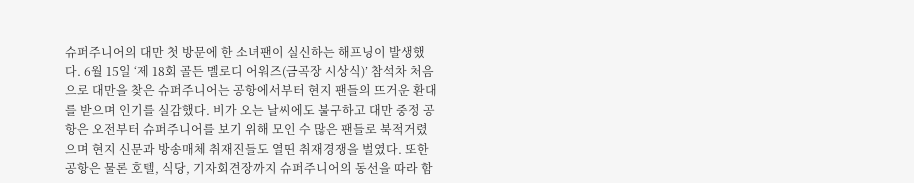슈퍼주니어의 대만 첫 방문에 한 소녀팬이 실신하는 해프닝이 발생했다. 6월 15일 ‘제 18회 골든 멜로디 어워즈(금곡장 시상식)’ 참석차 처음으로 대만을 찾은 슈퍼주니어는 공항에서부터 현지 팬들의 뜨거운 환대를 받으며 인기를 실감했다. 비가 오는 날씨에도 불구하고 대만 중정 공항은 오전부터 슈퍼주니어를 보기 위해 모인 수 많은 팬들로 북적거렸으며 현지 신문과 방송매체 취재진들도 열띤 취재경쟁을 벌였다. 또한 공항은 물론 호텔, 식당, 기자회견장까지 슈퍼주니어의 동선을 따라 함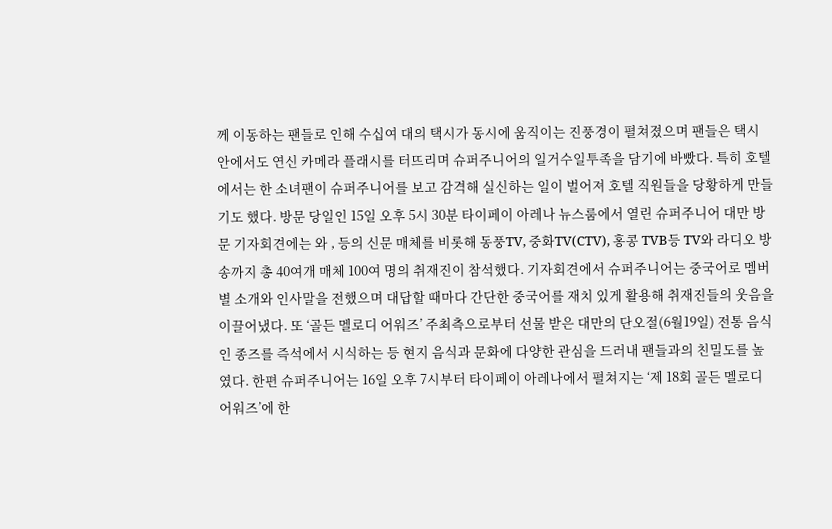께 이동하는 팬들로 인해 수십여 대의 택시가 동시에 움직이는 진풍경이 펼쳐졌으며 팬들은 택시 안에서도 연신 카메라 플래시를 터뜨리며 슈퍼주니어의 일거수일투족을 담기에 바빴다. 특히 호텔에서는 한 소녀팬이 슈퍼주니어를 보고 감격해 실신하는 일이 벌어져 호텔 직원들을 당황하게 만들기도 했다. 방문 당일인 15일 오후 5시 30분 타이페이 아레나 뉴스룸에서 열린 슈퍼주니어 대만 방문 기자회견에는 와 , 등의 신문 매체를 비롯해 동풍TV, 중화TV(CTV), 홍콩 TVB등 TV와 라디오 방송까지 총 40여개 매체 100여 명의 취재진이 참석했다. 기자회견에서 슈퍼주니어는 중국어로 멤버별 소개와 인사말을 전했으며 대답할 때마다 간단한 중국어를 재치 있게 활용해 취재진들의 웃음을 이끌어냈다. 또 ‘골든 멜로디 어워즈’ 주최측으로부터 선물 받은 대만의 단오절(6월19일) 전통 음식인 종즈를 즉석에서 시식하는 등 현지 음식과 문화에 다양한 관심을 드러내 팬들과의 친밀도를 높였다. 한편 슈퍼주니어는 16일 오후 7시부터 타이페이 아레나에서 펼쳐지는 ‘제 18회 골든 멜로디 어워즈’에 한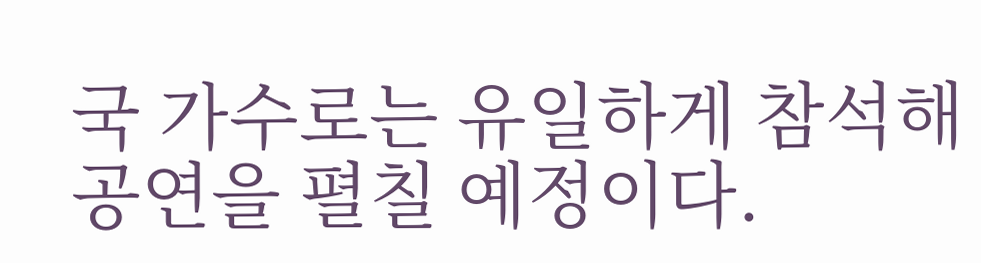국 가수로는 유일하게 참석해 공연을 펼칠 예정이다.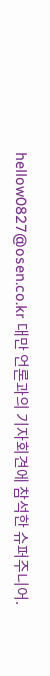hellow0827@osen.co.kr 대만 언론과의 기자회견에 참석한 슈퍼주니어.